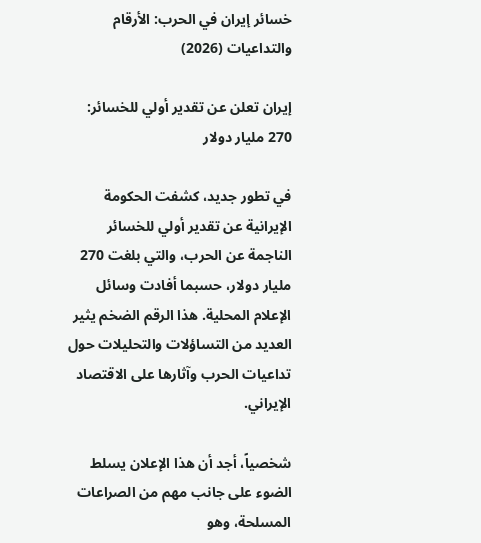خسائر إيران في الحرب: الأرقام والتداعيات (2026)

إيران تعلن عن تقدير أولي للخسائر: 270 مليار دولار

في تطور جديد، كشفت الحكومة الإيرانية عن تقدير أولي للخسائر الناجمة عن الحرب، والتي بلغت 270 مليار دولار، حسبما أفادت وسائل الإعلام المحلية. هذا الرقم الضخم يثير العديد من التساؤلات والتحليلات حول تداعيات الحرب وآثارها على الاقتصاد الإيراني.

شخصياً، أجد أن هذا الإعلان يسلط الضوء على جانب مهم من الصراعات المسلحة، وهو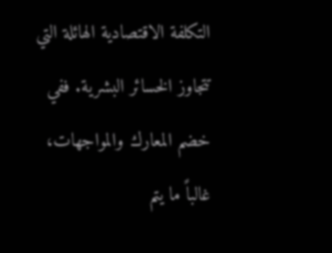التكلفة الاقتصادية الهائلة التي تتجاوز الخسائر البشرية. ففي خضم المعارك والمواجهات، غالباً ما يتم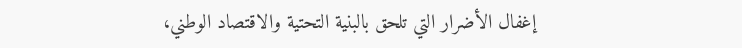إغفال الأضرار التي تلحق بالبنية التحتية والاقتصاد الوطني،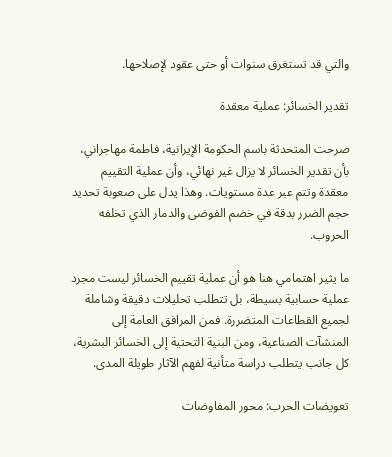والتي قد تستغرق سنوات أو حتى عقود لإصلاحها.

تقدير الخسائر: عملية معقدة

صرحت المتحدثة باسم الحكومة الإيرانية، فاطمة مهاجراني، بأن تقدير الخسائر لا يزال غير نهائي، وأن عملية التقييم معقدة وتتم عبر عدة مستويات. وهذا يدل على صعوبة تحديد حجم الضرر بدقة في خضم الفوضى والدمار الذي تخلفه الحروب.

ما يثير اهتمامي هنا هو أن عملية تقييم الخسائر ليست مجرد عملية حسابية بسيطة، بل تتطلب تحليلات دقيقة وشاملة لجميع القطاعات المتضررة. فمن المرافق العامة إلى المنشآت الصناعية، ومن البنية التحتية إلى الخسائر البشرية، كل جانب يتطلب دراسة متأنية لفهم الآثار طويلة المدى.

تعويضات الحرب: محور المفاوضات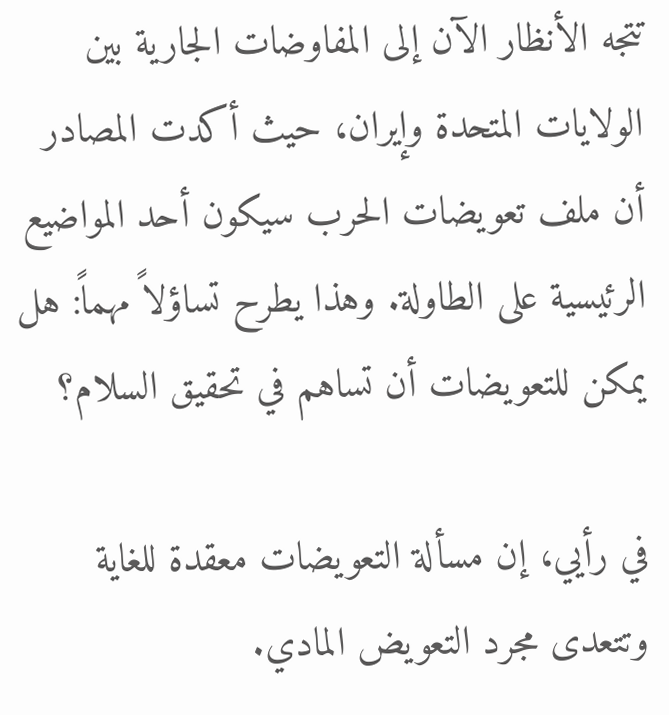تتجه الأنظار الآن إلى المفاوضات الجارية بين الولايات المتحدة وإيران، حيث أكدت المصادر أن ملف تعويضات الحرب سيكون أحد المواضيع الرئيسية على الطاولة. وهذا يطرح تساؤلاً مهماً: هل يمكن للتعويضات أن تساهم في تحقيق السلام؟

في رأيي، إن مسألة التعويضات معقدة للغاية وتتعدى مجرد التعويض المادي.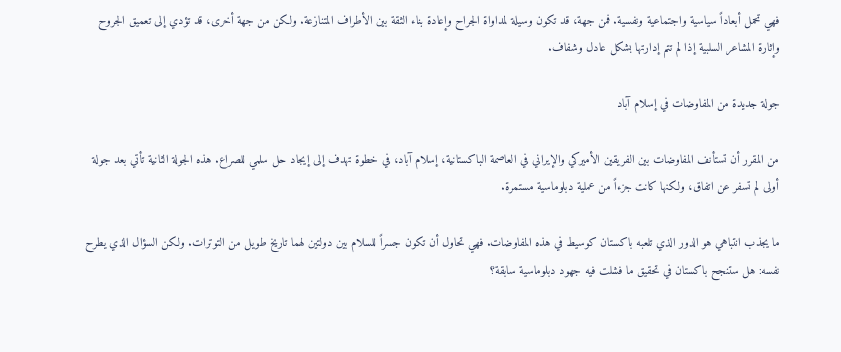فهي تحمل أبعاداً سياسية واجتماعية ونفسية. فمن جهة، قد تكون وسيلة لمداواة الجراح وإعادة بناء الثقة بين الأطراف المتنازعة. ولكن من جهة أخرى، قد تؤدي إلى تعميق الجروح وإثارة المشاعر السلبية إذا لم تتم إدارتها بشكل عادل وشفاف.

جولة جديدة من المفاوضات في إسلام آباد

من المقرر أن تستأنف المفاوضات بين الفريقين الأميركي والإيراني في العاصمة الباكستانية، إسلام آباد، في خطوة تهدف إلى إيجاد حل سلمي للصراع. هذه الجولة الثانية تأتي بعد جولة أولى لم تسفر عن اتفاق، ولكنها كانت جزءاً من عملية دبلوماسية مستمرة.

ما يجذب انتباهي هو الدور الذي تلعبه باكستان كوسيط في هذه المفاوضات. فهي تحاول أن تكون جسراً للسلام بين دولتين لهما تاريخ طويل من التوترات. ولكن السؤال الذي يطرح نفسه: هل ستنجح باكستان في تحقيق ما فشلت فيه جهود دبلوماسية سابقة؟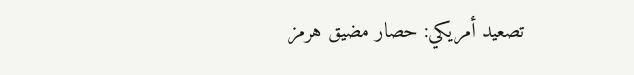تصعيد أمريكي: حصار مضيق هرمز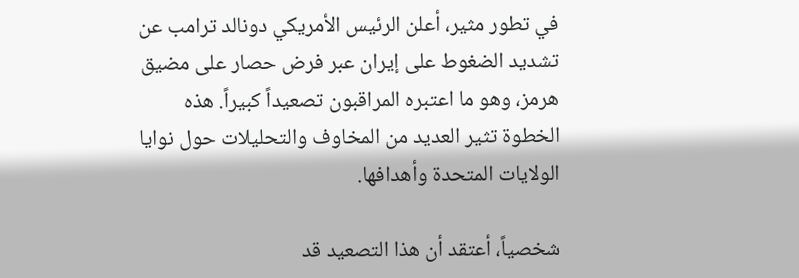في تطور مثير، أعلن الرئيس الأمريكي دونالد ترامب عن تشديد الضغوط على إيران عبر فرض حصار على مضيق هرمز، وهو ما اعتبره المراقبون تصعيداً كبيراً. هذه الخطوة تثير العديد من المخاوف والتحليلات حول نوايا الولايات المتحدة وأهدافها.

شخصياً، أعتقد أن هذا التصعيد قد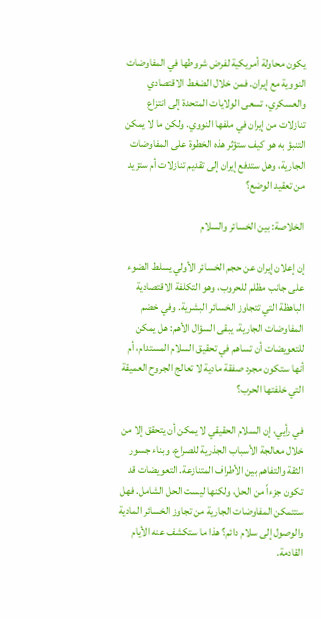يكون محاولة أمريكية لفرض شروطها في المفاوضات النووية مع إيران. فمن خلال الضغط الاقتصادي والعسكري، تسعى الولايات المتحدة إلى انتزاع تنازلات من إيران في ملفها النووي. ولكن ما لا يمكن التنبؤ به هو كيف ستؤثر هذه الخطوة على المفاوضات الجارية، وهل ستدفع إيران إلى تقديم تنازلات أم ستزيد من تعقيد الوضع؟

الخلاصة: بين الخسائر والسلام

إن إعلان إيران عن حجم الخسائر الأولي يسلط الضوء على جانب مظلم للحروب، وهو التكلفة الاقتصادية الباهظة التي تتجاوز الخسائر البشرية. وفي خضم المفاوضات الجارية، يبقى السؤال الأهم: هل يمكن للتعويضات أن تساهم في تحقيق السلام المستدام، أم أنها ستكون مجرد صفقة مادية لا تعالج الجروح العميقة التي خلفتها الحرب؟

في رأيي، إن السلام الحقيقي لا يمكن أن يتحقق إلا من خلال معالجة الأسباب الجذرية للصراع، وبناء جسور الثقة والتفاهم بين الأطراف المتنازعة. التعويضات قد تكون جزءاً من الحل، ولكنها ليست الحل الشامل. فهل ستتمكن المفاوضات الجارية من تجاوز الخسائر المادية والوصول إلى سلام دائم؟ هذا ما ستكشف عنه الأيام القادمة.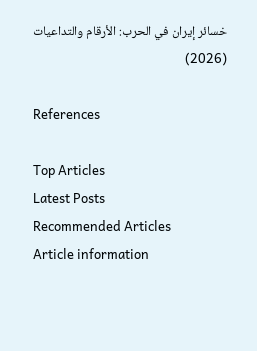خسائر إيران في الحرب: الأرقام والتداعيات (2026)

References

Top Articles
Latest Posts
Recommended Articles
Article information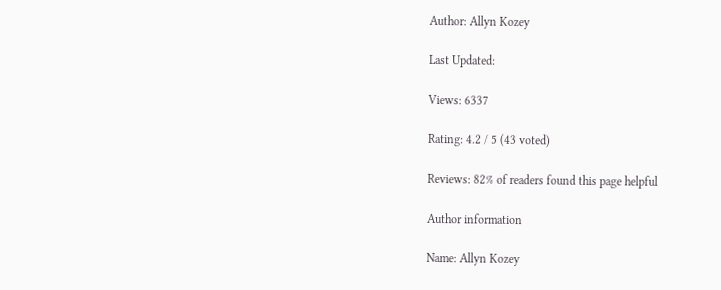Author: Allyn Kozey

Last Updated:

Views: 6337

Rating: 4.2 / 5 (43 voted)

Reviews: 82% of readers found this page helpful

Author information

Name: Allyn Kozey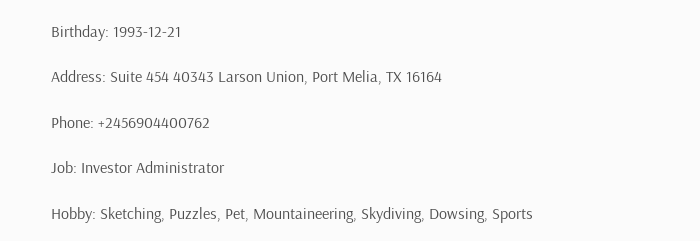Birthday: 1993-12-21

Address: Suite 454 40343 Larson Union, Port Melia, TX 16164

Phone: +2456904400762

Job: Investor Administrator

Hobby: Sketching, Puzzles, Pet, Mountaineering, Skydiving, Dowsing, Sports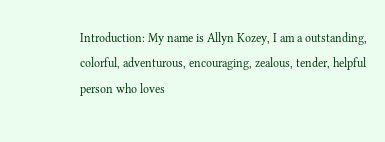Introduction: My name is Allyn Kozey, I am a outstanding, colorful, adventurous, encouraging, zealous, tender, helpful person who loves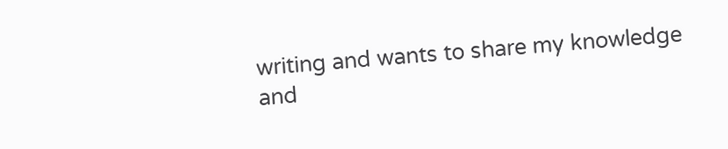writing and wants to share my knowledge and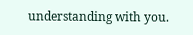understanding with you.